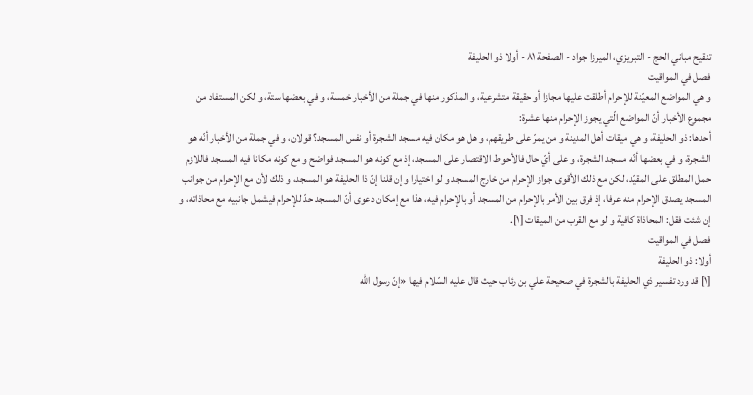تنقيح مباني الحج - التبريزي، الميرزا جواد - الصفحة ٨١ - أولا ذو الحليفة
فصل في المواقيت
و هي المواضع المعيّنة للإحرام أطلقت عليها مجازا أو حقيقة متشرعية، و المذكور منها في جملة من الأخبار خمسة، و في بعضها ستة، و لكن المستفاد من مجموع الأخبار أنّ المواضع الّتي يجوز الإحرام منها عشرة:
أحدها: ذو الحليفة، و هي ميقات أهل المدينة و من يمرّ على طريقهم، و هل هو مكان فيه مسجد الشجرة أو نفس المسجد؟ قولان، و في جملة من الأخبار أنّه هو الشجرة، و في بعضها أنّه مسجد الشجرة، و على أيّ حال فالأحوط الاقتصار على المسجد، إذ مع كونه هو المسجد فواضح و مع كونه مكانا فيه المسجد فاللازم حمل المطلق على المقيّد، لكن مع ذلك الأقوى جواز الإحرام من خارج المسجد و لو اختيارا و إن قلنا إنّ ذا الحليفة هو المسجد، و ذلك لأن مع الإحرام من جوانب المسجد يصدق الإحرام منه عرفا، إذ فرق بين الأمر بالإحرام من المسجد أو بالإحرام فيه، هذا مع إمكان دعوى أنّ المسجد حدّ للإحرام فيشمل جانبيه مع محاذاته، و إن شئت فقل: المحاذاة كافية و لو مع القرب من الميقات [١].
فصل في المواقيت
أولا: ذو الحليفة
[١] قد ورد تفسير ذي الحليفة بالشجرة في صحيحة علي بن رئاب حيث قال عليه السّلام فيها «إنّ رسول اللّه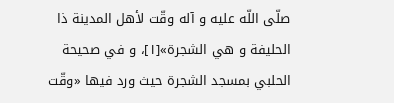صلّى اللّه عليه و آله وقّت لأهل المدينة ذا الحليفة و هي الشجرة»[١]، و في صحيحة الحلبي بمسجد الشجرة حيث ورد فيها «وقّت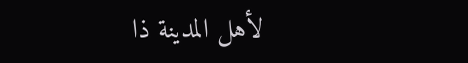لأهل المدينة ذا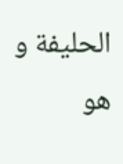الحليفة و هو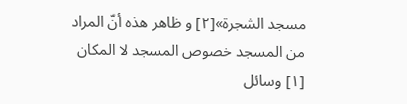مسجد الشجرة»[٢] و ظاهر هذه أنّ المراد من المسجد خصوص المسجد لا المكان
[١] وسائل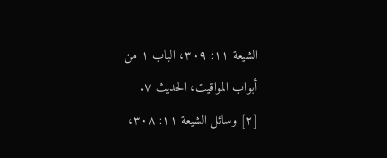الشيعة ١١: ٣٠٩، الباب ١ من أبواب المواقيت، الحديث ٧.
[٢] وسائل الشيعة ١١: ٣٠٨،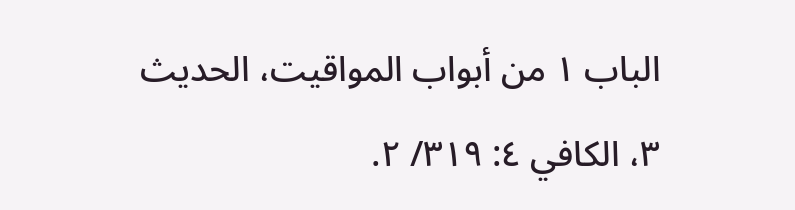الباب ١ من أبواب المواقيت، الحديث ٣، الكافي ٤: ٣١٩/ ٢.